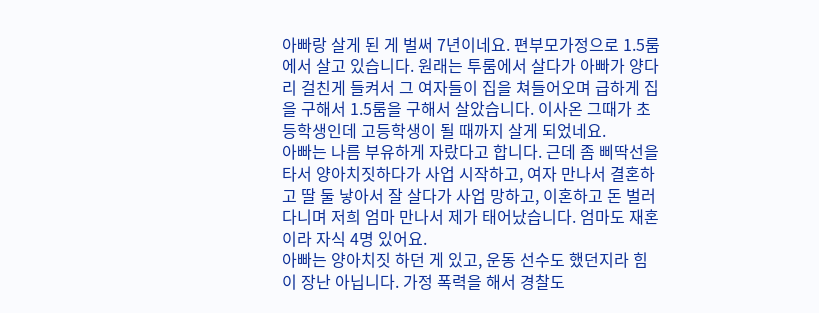아빠랑 살게 된 게 벌써 7년이네요. 편부모가정으로 1.5룸에서 살고 있습니다. 원래는 투룸에서 살다가 아빠가 양다리 걸친게 들켜서 그 여자들이 집을 쳐들어오며 급하게 집을 구해서 1.5룸을 구해서 살았습니다. 이사온 그때가 초등학생인데 고등학생이 될 때까지 살게 되었네요.
아빠는 나름 부유하게 자랐다고 합니다. 근데 좀 삐딱선을 타서 양아치짓하다가 사업 시작하고, 여자 만나서 결혼하고 딸 둘 낳아서 잘 살다가 사업 망하고, 이혼하고 돈 벌러 다니며 저희 엄마 만나서 제가 태어났습니다. 엄마도 재혼이라 자식 4명 있어요.
아빠는 양아치짓 하던 게 있고, 운동 선수도 했던지라 힘이 장난 아닙니다. 가정 폭력을 해서 경찰도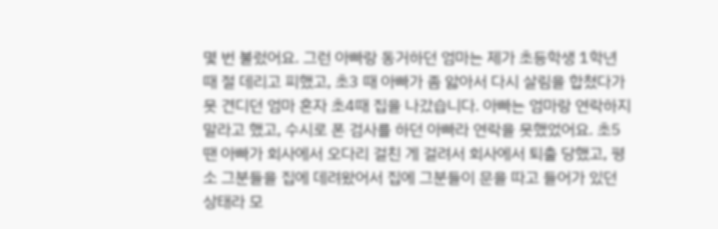몇 번 불렀어요. 그런 아빠랑 동거하던 엄마는 제가 초등학생 1학년 때 절 데리고 피했고, 초3 때 아빠가 좀 앓아서 다시 살림을 합쳤다가 못 견디던 엄마 혼자 초4때 집을 나갔습니다. 아빠는 엄마랑 연락하지 말라고 했고, 수시로 폰 검사를 하던 아빠라 연락을 못했었어요. 초5땐 아빠가 회사에서 오다리 걸친 게 걸려서 회사에서 퇴출 당했고, 평소 그분들을 집에 데려왔어서 집에 그분들이 문을 따고 들어가 있던 상태라 모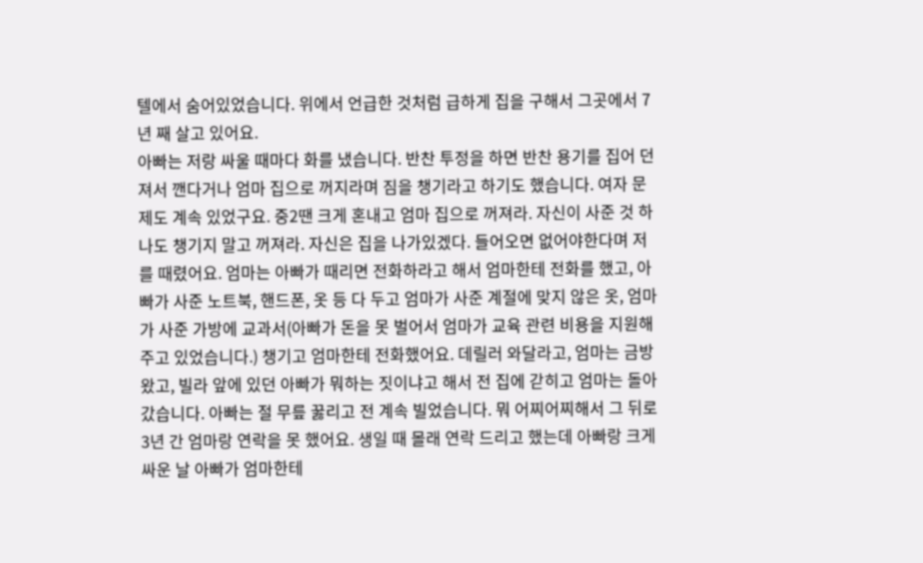텔에서 숨어있었습니다. 위에서 언급한 것처럼 급하게 집을 구해서 그곳에서 7년 째 살고 있어요.
아빠는 저랑 싸울 때마다 화를 냈습니다. 반찬 투정을 하면 반찬 용기를 집어 던져서 깬다거나 엄마 집으로 꺼지라며 짐을 챙기라고 하기도 했습니다. 여자 문제도 계속 있었구요. 중2땐 크게 혼내고 엄마 집으로 꺼져라. 자신이 사준 것 하나도 챙기지 말고 꺼져라. 자신은 집을 나가있겠다. 들어오면 없어야한다며 저를 때렸어요. 엄마는 아빠가 때리면 전화하라고 해서 엄마한테 전화를 했고, 아빠가 사준 노트북, 핸드폰, 옷 등 다 두고 엄마가 사준 계절에 맞지 않은 옷, 엄마가 사준 가방에 교과서(아빠가 돈을 못 벌어서 엄마가 교육 관련 비용을 지원해주고 있었습니다.) 챙기고 엄마한테 전화했어요. 데릴러 와달라고, 엄마는 금방 왔고, 빌라 앞에 있던 아빠가 뭐하는 짓이냐고 해서 전 집에 갇히고 엄마는 돌아갔습니다. 아빠는 절 무릎 꿇리고 전 계속 빌었습니다. 뭐 어찌어찌해서 그 뒤로 3년 간 엄마랑 연락을 못 했어요. 생일 때 몰래 연락 드리고 했는데 아빠랑 크게 싸운 날 아빠가 엄마한테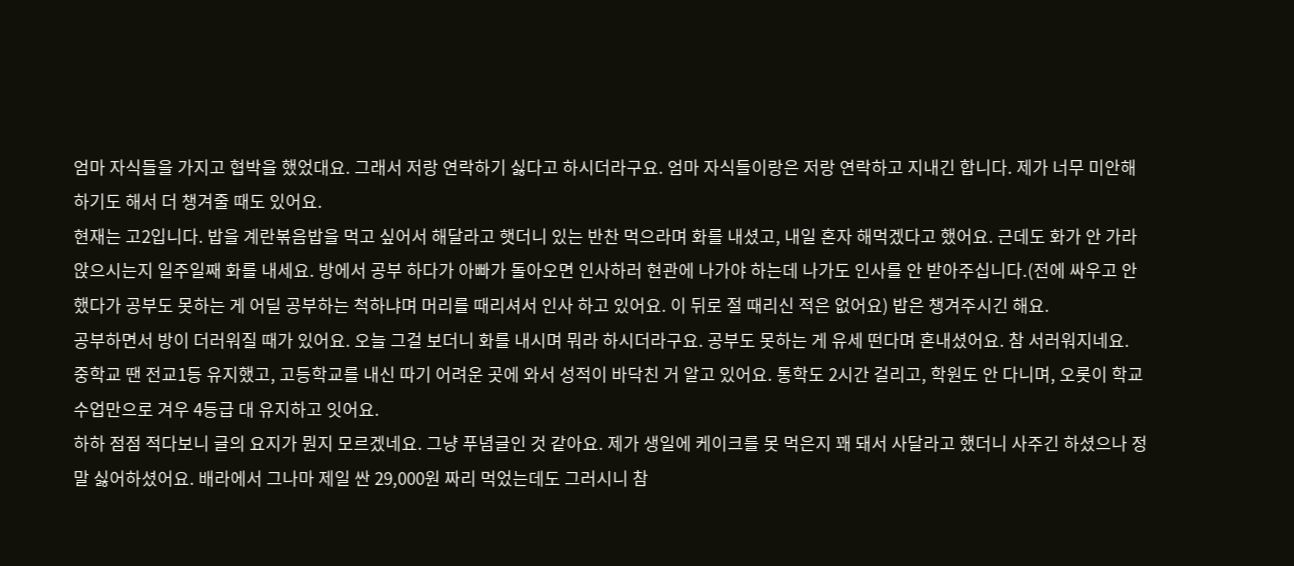엄마 자식들을 가지고 협박을 했었대요. 그래서 저랑 연락하기 싫다고 하시더라구요. 엄마 자식들이랑은 저랑 연락하고 지내긴 합니다. 제가 너무 미안해 하기도 해서 더 챙겨줄 때도 있어요.
현재는 고2입니다. 밥을 계란볶음밥을 먹고 싶어서 해달라고 햇더니 있는 반찬 먹으라며 화를 내셨고, 내일 혼자 해먹겠다고 했어요. 근데도 화가 안 가라앉으시는지 일주일째 화를 내세요. 방에서 공부 하다가 아빠가 돌아오면 인사하러 현관에 나가야 하는데 나가도 인사를 안 받아주십니다.(전에 싸우고 안 했다가 공부도 못하는 게 어딜 공부하는 척하냐며 머리를 때리셔서 인사 하고 있어요. 이 뒤로 절 때리신 적은 없어요) 밥은 챙겨주시긴 해요.
공부하면서 방이 더러워질 때가 있어요. 오늘 그걸 보더니 화를 내시며 뭐라 하시더라구요. 공부도 못하는 게 유세 떤다며 혼내셨어요. 참 서러워지네요.
중학교 땐 전교1등 유지했고, 고등학교를 내신 따기 어려운 곳에 와서 성적이 바닥친 거 알고 있어요. 통학도 2시간 걸리고, 학원도 안 다니며, 오롯이 학교 수업만으로 겨우 4등급 대 유지하고 잇어요.
하하 점점 적다보니 글의 요지가 뭔지 모르겠네요. 그냥 푸념글인 것 같아요. 제가 생일에 케이크를 못 먹은지 꽤 돼서 사달라고 했더니 사주긴 하셨으나 정말 싫어하셨어요. 배라에서 그나마 제일 싼 29,000원 짜리 먹었는데도 그러시니 참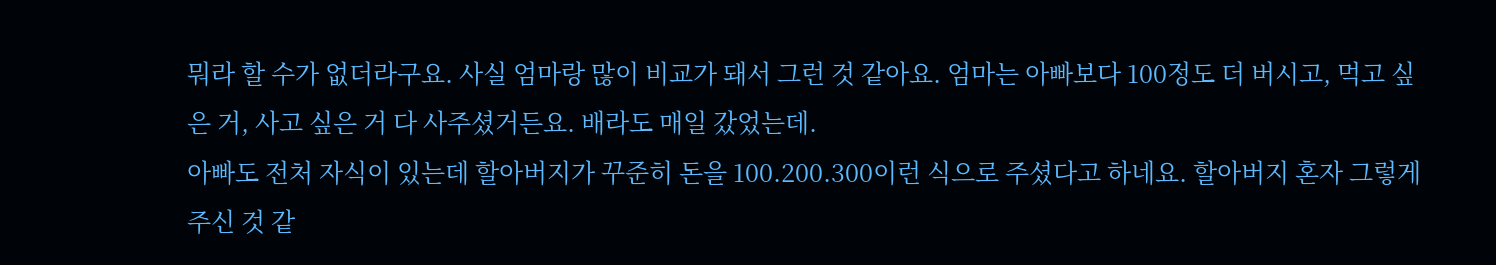뭐라 할 수가 없더라구요. 사실 엄마랑 많이 비교가 돼서 그런 것 같아요. 엄마는 아빠보다 100정도 더 버시고, 먹고 싶은 거, 사고 싶은 거 다 사주셨거든요. 배라도 매일 갔었는데.
아빠도 전처 자식이 있는데 할아버지가 꾸준히 돈을 100.200.300이런 식으로 주셨다고 하네요. 할아버지 혼자 그렇게 주신 것 같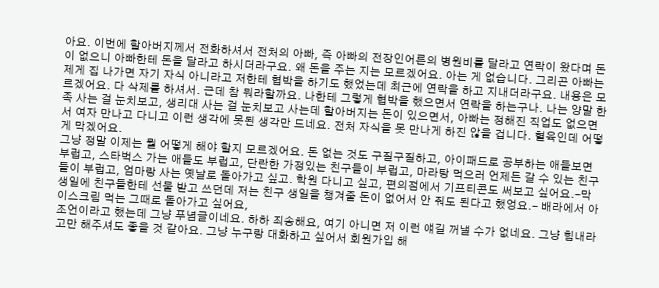아요. 이번에 할아버지께서 전화하셔서 전처의 아빠, 즉 아빠의 전장인어른의 병원비를 달라고 연락이 왔다며 돈이 없으니 아빠한테 돈을 달라고 하시더라구요. 왜 돈을 주는 지는 모르겠어요. 아는 게 없습니다. 그리곤 아빠는 제게 집 나가면 자기 자식 아니라고 저한테 협박을 하기도 했었는데 최근에 연락을 하고 지내더라구요. 내용은 모르겠어요. 다 삭제를 하셔서. 근데 참 뭐라할까요. 나한테 그렇게 협박을 했으면서 연락을 하는구나. 나는 양말 한 족 사는 걸 눈치보고, 생리대 사는 걸 눈치보고 사는데 할아버지는 돈이 있으면서, 아빠는 정해진 직업도 없으면서 여자 만나고 다니고 이런 생각에 못된 생각만 드네요. 전처 자식을 못 만나게 하진 않을 겁니다. 혈육인데 어떻게 막겠어요.
그냥 정말 이제는 뭘 어떻게 해야 할지 모르겠어요. 돈 없는 것도 구질구질하고, 아이패드로 공부하는 애들보면 부럽고, 스타벅스 가는 애들도 부럽고, 단란한 가정있는 친구들이 부럽고, 마라탕 먹으러 언제든 갈 수 있는 친구들이 부럽고, 엄마랑 사는 옛날로 돌아가고 싶고. 학원 다니고 싶고, 편의점에서 기프티콘도 써보고 싶어요.-막 생일에 친구들한테 선물 받고 쓰던데 저는 친구 생일을 챙겨줄 돈이 없어서 안 줘도 된다고 했엉요.- 배라에서 아이스크림 먹는 그때로 돌아가고 싶어요,
조언이라고 했는데 그냥 푸념글이네요. 하하 죄송해요, 여기 아니면 저 이런 얘길 꺼낼 수가 없네요. 그냥 힘내라고만 해주셔도 좋을 것 같아요. 그냥 누구랑 대화하고 싶어서 회원가입 해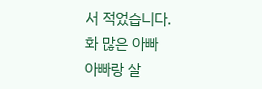서 적었습니다.
화 많은 아빠
아빠랑 살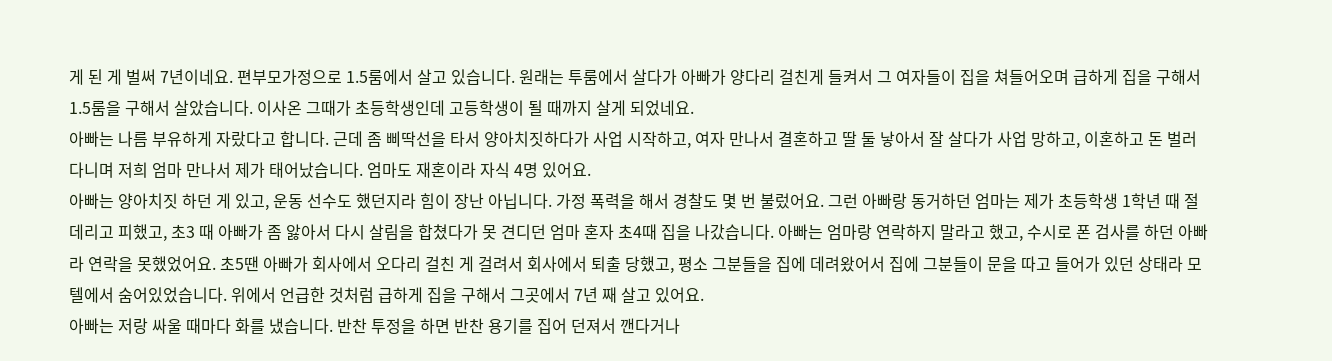게 된 게 벌써 7년이네요. 편부모가정으로 1.5룸에서 살고 있습니다. 원래는 투룸에서 살다가 아빠가 양다리 걸친게 들켜서 그 여자들이 집을 쳐들어오며 급하게 집을 구해서 1.5룸을 구해서 살았습니다. 이사온 그때가 초등학생인데 고등학생이 될 때까지 살게 되었네요.
아빠는 나름 부유하게 자랐다고 합니다. 근데 좀 삐딱선을 타서 양아치짓하다가 사업 시작하고, 여자 만나서 결혼하고 딸 둘 낳아서 잘 살다가 사업 망하고, 이혼하고 돈 벌러 다니며 저희 엄마 만나서 제가 태어났습니다. 엄마도 재혼이라 자식 4명 있어요.
아빠는 양아치짓 하던 게 있고, 운동 선수도 했던지라 힘이 장난 아닙니다. 가정 폭력을 해서 경찰도 몇 번 불렀어요. 그런 아빠랑 동거하던 엄마는 제가 초등학생 1학년 때 절 데리고 피했고, 초3 때 아빠가 좀 앓아서 다시 살림을 합쳤다가 못 견디던 엄마 혼자 초4때 집을 나갔습니다. 아빠는 엄마랑 연락하지 말라고 했고, 수시로 폰 검사를 하던 아빠라 연락을 못했었어요. 초5땐 아빠가 회사에서 오다리 걸친 게 걸려서 회사에서 퇴출 당했고, 평소 그분들을 집에 데려왔어서 집에 그분들이 문을 따고 들어가 있던 상태라 모텔에서 숨어있었습니다. 위에서 언급한 것처럼 급하게 집을 구해서 그곳에서 7년 째 살고 있어요.
아빠는 저랑 싸울 때마다 화를 냈습니다. 반찬 투정을 하면 반찬 용기를 집어 던져서 깬다거나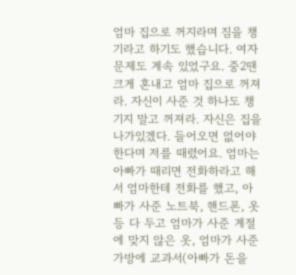엄마 집으로 꺼지라며 짐을 챙기라고 하기도 했습니다. 여자 문제도 계속 있었구요. 중2땐 크게 혼내고 엄마 집으로 꺼져라. 자신이 사준 것 하나도 챙기지 말고 꺼져라. 자신은 집을 나가있겠다. 들어오면 없어야한다며 저를 때렸어요. 엄마는 아빠가 때리면 전화하라고 해서 엄마한테 전화를 했고, 아빠가 사준 노트북, 핸드폰, 옷 등 다 두고 엄마가 사준 계절에 맞지 않은 옷, 엄마가 사준 가방에 교과서(아빠가 돈을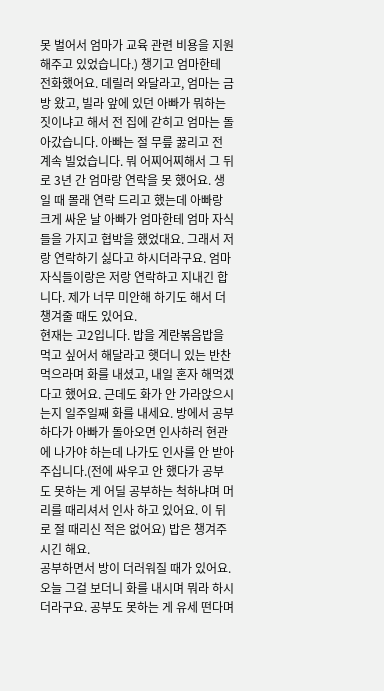못 벌어서 엄마가 교육 관련 비용을 지원해주고 있었습니다.) 챙기고 엄마한테 전화했어요. 데릴러 와달라고, 엄마는 금방 왔고, 빌라 앞에 있던 아빠가 뭐하는 짓이냐고 해서 전 집에 갇히고 엄마는 돌아갔습니다. 아빠는 절 무릎 꿇리고 전 계속 빌었습니다. 뭐 어찌어찌해서 그 뒤로 3년 간 엄마랑 연락을 못 했어요. 생일 때 몰래 연락 드리고 했는데 아빠랑 크게 싸운 날 아빠가 엄마한테 엄마 자식들을 가지고 협박을 했었대요. 그래서 저랑 연락하기 싫다고 하시더라구요. 엄마 자식들이랑은 저랑 연락하고 지내긴 합니다. 제가 너무 미안해 하기도 해서 더 챙겨줄 때도 있어요.
현재는 고2입니다. 밥을 계란볶음밥을 먹고 싶어서 해달라고 햇더니 있는 반찬 먹으라며 화를 내셨고, 내일 혼자 해먹겠다고 했어요. 근데도 화가 안 가라앉으시는지 일주일째 화를 내세요. 방에서 공부 하다가 아빠가 돌아오면 인사하러 현관에 나가야 하는데 나가도 인사를 안 받아주십니다.(전에 싸우고 안 했다가 공부도 못하는 게 어딜 공부하는 척하냐며 머리를 때리셔서 인사 하고 있어요. 이 뒤로 절 때리신 적은 없어요) 밥은 챙겨주시긴 해요.
공부하면서 방이 더러워질 때가 있어요. 오늘 그걸 보더니 화를 내시며 뭐라 하시더라구요. 공부도 못하는 게 유세 떤다며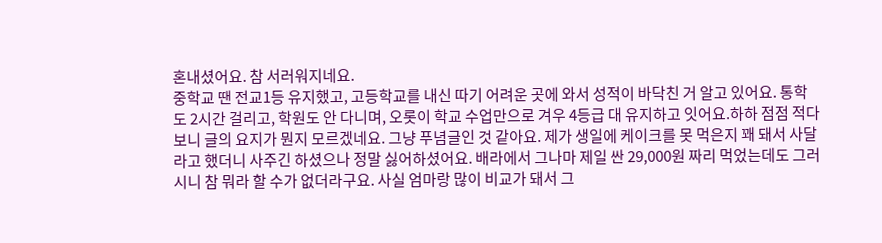혼내셨어요. 참 서러워지네요.
중학교 땐 전교1등 유지했고, 고등학교를 내신 따기 어려운 곳에 와서 성적이 바닥친 거 알고 있어요. 통학도 2시간 걸리고, 학원도 안 다니며, 오롯이 학교 수업만으로 겨우 4등급 대 유지하고 잇어요.하하 점점 적다보니 글의 요지가 뭔지 모르겠네요. 그냥 푸념글인 것 같아요. 제가 생일에 케이크를 못 먹은지 꽤 돼서 사달라고 했더니 사주긴 하셨으나 정말 싫어하셨어요. 배라에서 그나마 제일 싼 29,000원 짜리 먹었는데도 그러시니 참 뭐라 할 수가 없더라구요. 사실 엄마랑 많이 비교가 돼서 그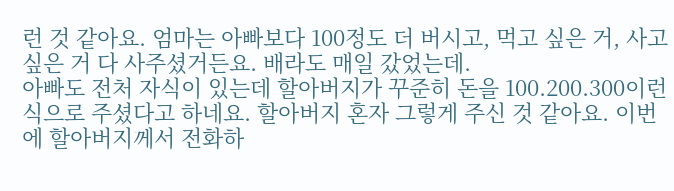런 것 같아요. 엄마는 아빠보다 100정도 더 버시고, 먹고 싶은 거, 사고 싶은 거 다 사주셨거든요. 배라도 매일 갔었는데.
아빠도 전처 자식이 있는데 할아버지가 꾸준히 돈을 100.200.300이런 식으로 주셨다고 하네요. 할아버지 혼자 그렇게 주신 것 같아요. 이번에 할아버지께서 전화하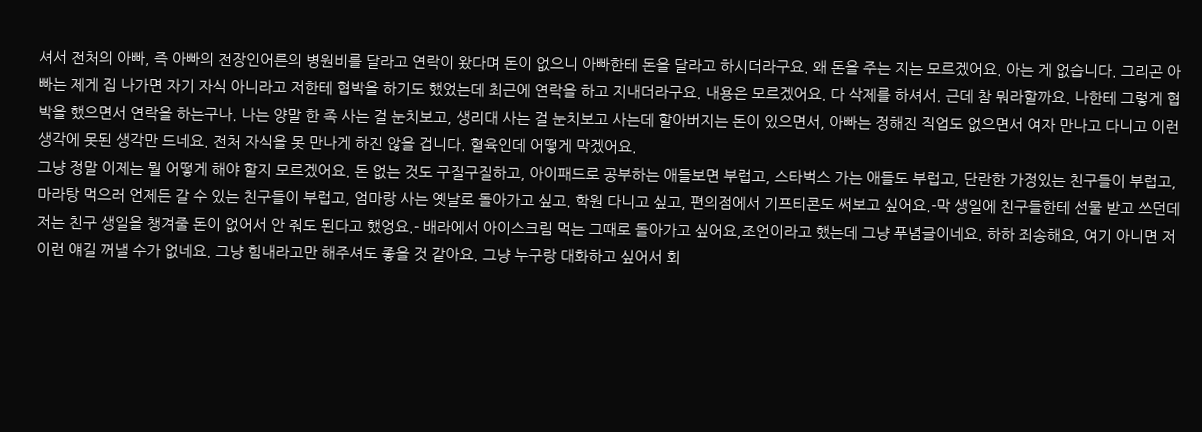셔서 전처의 아빠, 즉 아빠의 전장인어른의 병원비를 달라고 연락이 왔다며 돈이 없으니 아빠한테 돈을 달라고 하시더라구요. 왜 돈을 주는 지는 모르겠어요. 아는 게 없습니다. 그리곤 아빠는 제게 집 나가면 자기 자식 아니라고 저한테 협박을 하기도 했었는데 최근에 연락을 하고 지내더라구요. 내용은 모르겠어요. 다 삭제를 하셔서. 근데 참 뭐라할까요. 나한테 그렇게 협박을 했으면서 연락을 하는구나. 나는 양말 한 족 사는 걸 눈치보고, 생리대 사는 걸 눈치보고 사는데 할아버지는 돈이 있으면서, 아빠는 정해진 직업도 없으면서 여자 만나고 다니고 이런 생각에 못된 생각만 드네요. 전처 자식을 못 만나게 하진 않을 겁니다. 혈육인데 어떻게 막겠어요.
그냥 정말 이제는 뭘 어떻게 해야 할지 모르겠어요. 돈 없는 것도 구질구질하고, 아이패드로 공부하는 애들보면 부럽고, 스타벅스 가는 애들도 부럽고, 단란한 가정있는 친구들이 부럽고, 마라탕 먹으러 언제든 갈 수 있는 친구들이 부럽고, 엄마랑 사는 옛날로 돌아가고 싶고. 학원 다니고 싶고, 편의점에서 기프티콘도 써보고 싶어요.-막 생일에 친구들한테 선물 받고 쓰던데 저는 친구 생일을 챙겨줄 돈이 없어서 안 줘도 된다고 했엉요.- 배라에서 아이스크림 먹는 그때로 돌아가고 싶어요,조언이라고 했는데 그냥 푸념글이네요. 하하 죄송해요, 여기 아니면 저 이런 얘길 꺼낼 수가 없네요. 그냥 힘내라고만 해주셔도 좋을 것 같아요. 그냥 누구랑 대화하고 싶어서 회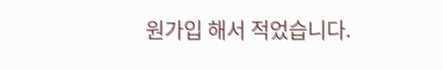원가입 해서 적었습니다.